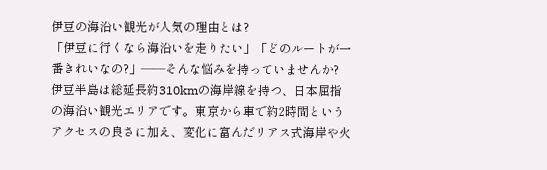伊豆の海沿い観光が人気の理由とは?
「伊豆に行くなら海沿いを走りたい」「どのルートが一番きれいなの?」——そんな悩みを持っていませんか?
伊豆半島は総延長約310kmの海岸線を持つ、日本屈指の海沿い観光エリアです。東京から車で約2時間というアクセスの良さに加え、変化に富んだリアス式海岸や火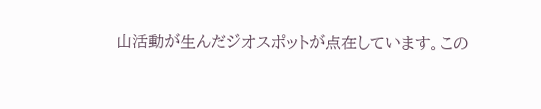山活動が生んだジオスポットが点在しています。この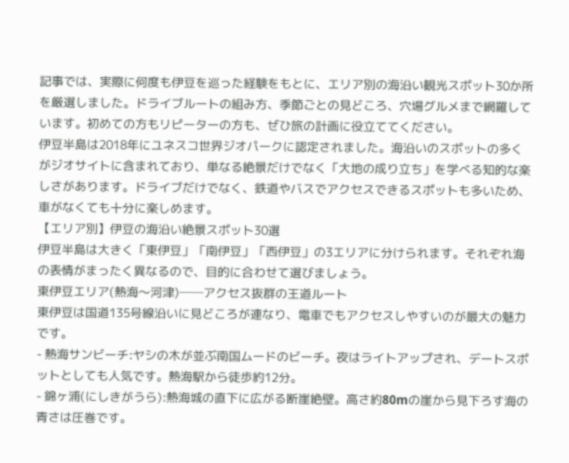記事では、実際に何度も伊豆を巡った経験をもとに、エリア別の海沿い観光スポット30か所を厳選しました。ドライブルートの組み方、季節ごとの見どころ、穴場グルメまで網羅しています。初めての方もリピーターの方も、ぜひ旅の計画に役立ててください。
伊豆半島は2018年にユネスコ世界ジオパークに認定されました。海沿いのスポットの多くがジオサイトに含まれており、単なる絶景だけでなく「大地の成り立ち」を学べる知的な楽しさがあります。ドライブだけでなく、鉄道やバスでアクセスできるスポットも多いため、車がなくても十分に楽しめます。
【エリア別】伊豆の海沿い絶景スポット30選
伊豆半島は大きく「東伊豆」「南伊豆」「西伊豆」の3エリアに分けられます。それぞれ海の表情がまったく異なるので、目的に合わせて選びましょう。
東伊豆エリア(熱海〜河津)──アクセス抜群の王道ルート
東伊豆は国道135号線沿いに見どころが連なり、電車でもアクセスしやすいのが最大の魅力です。
- 熱海サンビーチ:ヤシの木が並ぶ南国ムードのビーチ。夜はライトアップされ、デートスポットとしても人気です。熱海駅から徒歩約12分。
- 錦ヶ浦(にしきがうら):熱海城の直下に広がる断崖絶壁。高さ約80mの崖から見下ろす海の青さは圧巻です。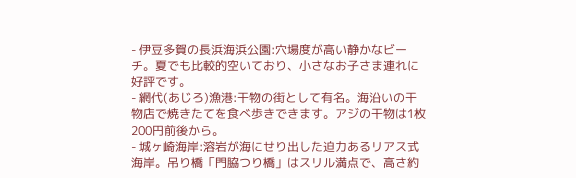- 伊豆多賀の長浜海浜公園:穴場度が高い静かなビーチ。夏でも比較的空いており、小さなお子さま連れに好評です。
- 網代(あじろ)漁港:干物の街として有名。海沿いの干物店で焼きたてを食べ歩きできます。アジの干物は1枚200円前後から。
- 城ヶ崎海岸:溶岩が海にせり出した迫力あるリアス式海岸。吊り橋「門脇つり橋」はスリル満点で、高さ約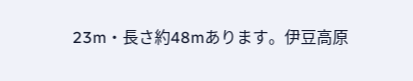23m・長さ約48mあります。伊豆高原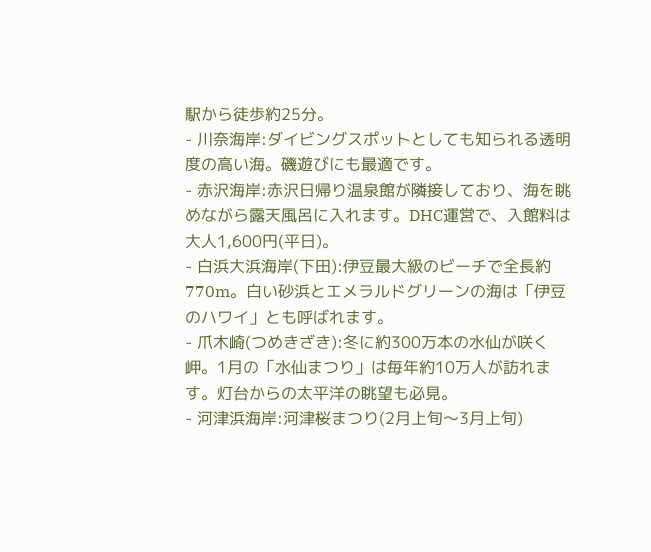駅から徒歩約25分。
- 川奈海岸:ダイビングスポットとしても知られる透明度の高い海。磯遊びにも最適です。
- 赤沢海岸:赤沢日帰り温泉館が隣接しており、海を眺めながら露天風呂に入れます。DHC運営で、入館料は大人1,600円(平日)。
- 白浜大浜海岸(下田):伊豆最大級のビーチで全長約770m。白い砂浜とエメラルドグリーンの海は「伊豆のハワイ」とも呼ばれます。
- 爪木崎(つめきざき):冬に約300万本の水仙が咲く岬。1月の「水仙まつり」は毎年約10万人が訪れます。灯台からの太平洋の眺望も必見。
- 河津浜海岸:河津桜まつり(2月上旬〜3月上旬)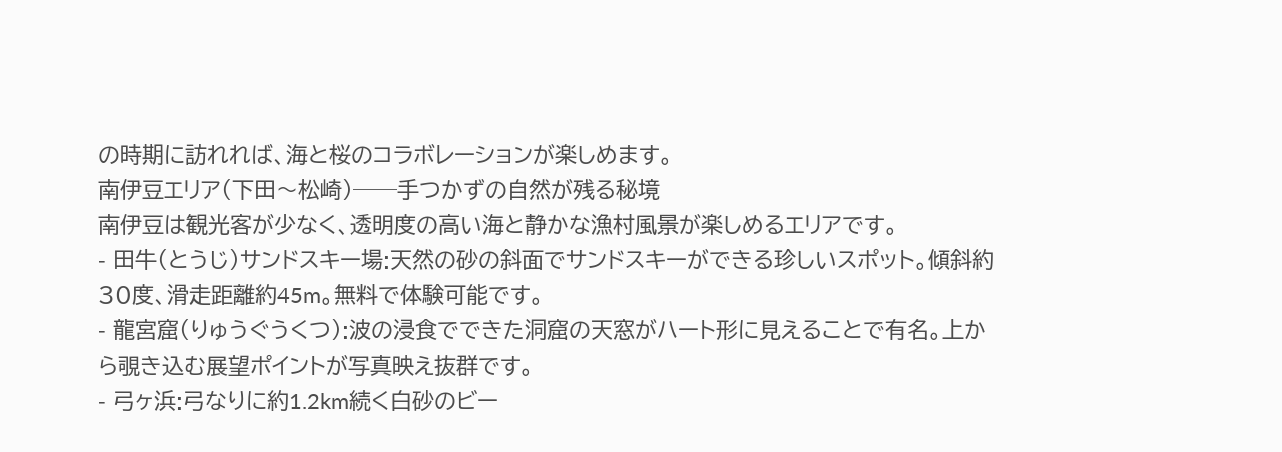の時期に訪れれば、海と桜のコラボレーションが楽しめます。
南伊豆エリア(下田〜松崎)──手つかずの自然が残る秘境
南伊豆は観光客が少なく、透明度の高い海と静かな漁村風景が楽しめるエリアです。
- 田牛(とうじ)サンドスキー場:天然の砂の斜面でサンドスキーができる珍しいスポット。傾斜約30度、滑走距離約45m。無料で体験可能です。
- 龍宮窟(りゅうぐうくつ):波の浸食でできた洞窟の天窓がハート形に見えることで有名。上から覗き込む展望ポイントが写真映え抜群です。
- 弓ヶ浜:弓なりに約1.2km続く白砂のビー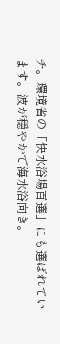チ。環境省の「快水浴場百選」にも選ばれています。波が穏やかで海水浴向き。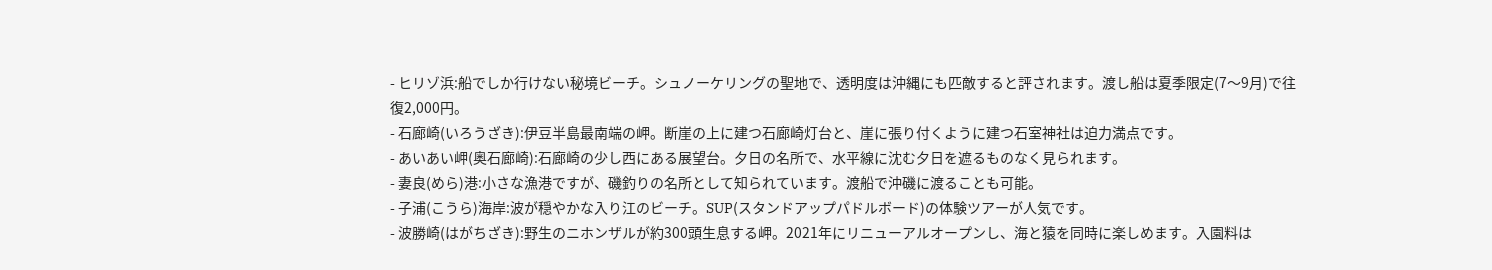- ヒリゾ浜:船でしか行けない秘境ビーチ。シュノーケリングの聖地で、透明度は沖縄にも匹敵すると評されます。渡し船は夏季限定(7〜9月)で往復2,000円。
- 石廊崎(いろうざき):伊豆半島最南端の岬。断崖の上に建つ石廊崎灯台と、崖に張り付くように建つ石室神社は迫力満点です。
- あいあい岬(奥石廊崎):石廊崎の少し西にある展望台。夕日の名所で、水平線に沈む夕日を遮るものなく見られます。
- 妻良(めら)港:小さな漁港ですが、磯釣りの名所として知られています。渡船で沖磯に渡ることも可能。
- 子浦(こうら)海岸:波が穏やかな入り江のビーチ。SUP(スタンドアップパドルボード)の体験ツアーが人気です。
- 波勝崎(はがちざき):野生のニホンザルが約300頭生息する岬。2021年にリニューアルオープンし、海と猿を同時に楽しめます。入園料は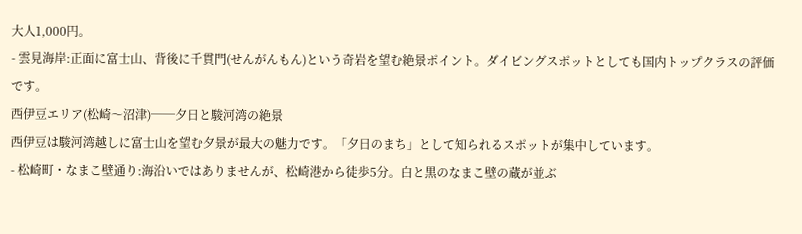大人1,000円。
- 雲見海岸:正面に富士山、背後に千貫門(せんがんもん)という奇岩を望む絶景ポイント。ダイビングスポットとしても国内トップクラスの評価です。
西伊豆エリア(松崎〜沼津)──夕日と駿河湾の絶景
西伊豆は駿河湾越しに富士山を望む夕景が最大の魅力です。「夕日のまち」として知られるスポットが集中しています。
- 松崎町・なまこ壁通り:海沿いではありませんが、松崎港から徒歩5分。白と黒のなまこ壁の蔵が並ぶ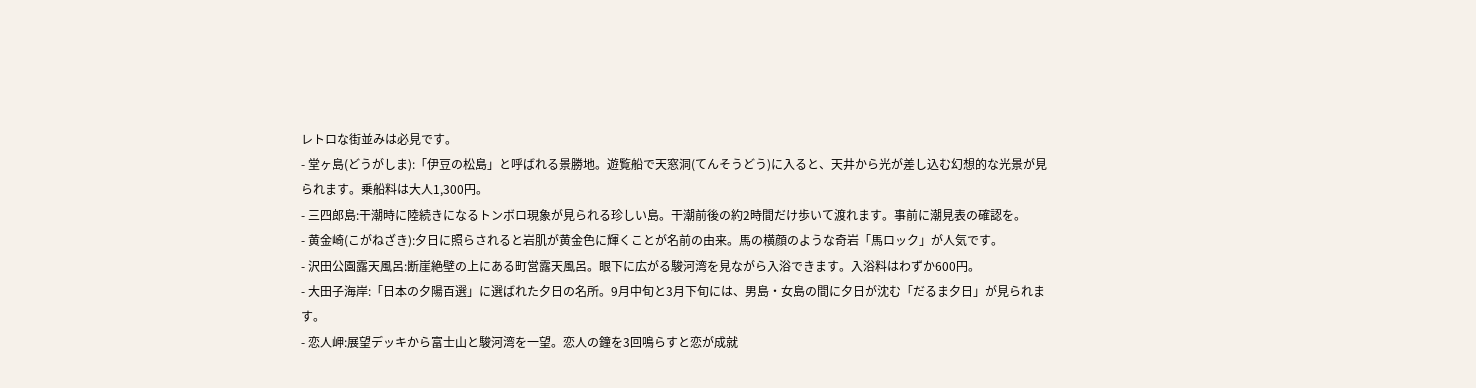レトロな街並みは必見です。
- 堂ヶ島(どうがしま):「伊豆の松島」と呼ばれる景勝地。遊覧船で天窓洞(てんそうどう)に入ると、天井から光が差し込む幻想的な光景が見られます。乗船料は大人1,300円。
- 三四郎島:干潮時に陸続きになるトンボロ現象が見られる珍しい島。干潮前後の約2時間だけ歩いて渡れます。事前に潮見表の確認を。
- 黄金崎(こがねざき):夕日に照らされると岩肌が黄金色に輝くことが名前の由来。馬の横顔のような奇岩「馬ロック」が人気です。
- 沢田公園露天風呂:断崖絶壁の上にある町営露天風呂。眼下に広がる駿河湾を見ながら入浴できます。入浴料はわずか600円。
- 大田子海岸:「日本の夕陽百選」に選ばれた夕日の名所。9月中旬と3月下旬には、男島・女島の間に夕日が沈む「だるま夕日」が見られます。
- 恋人岬:展望デッキから富士山と駿河湾を一望。恋人の鐘を3回鳴らすと恋が成就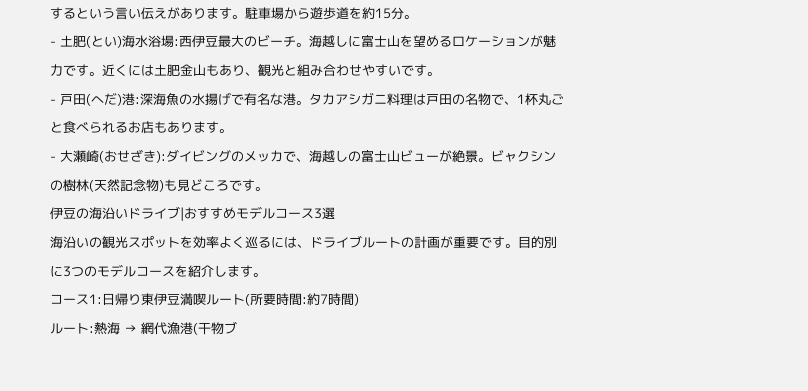するという言い伝えがあります。駐車場から遊歩道を約15分。
- 土肥(とい)海水浴場:西伊豆最大のビーチ。海越しに富士山を望めるロケーションが魅力です。近くには土肥金山もあり、観光と組み合わせやすいです。
- 戸田(へだ)港:深海魚の水揚げで有名な港。タカアシガニ料理は戸田の名物で、1杯丸ごと食べられるお店もあります。
- 大瀬崎(おせざき):ダイビングのメッカで、海越しの富士山ビューが絶景。ビャクシンの樹林(天然記念物)も見どころです。
伊豆の海沿いドライブ|おすすめモデルコース3選
海沿いの観光スポットを効率よく巡るには、ドライブルートの計画が重要です。目的別に3つのモデルコースを紹介します。
コース1:日帰り東伊豆満喫ルート(所要時間:約7時間)
ルート:熱海 → 網代漁港(干物ブ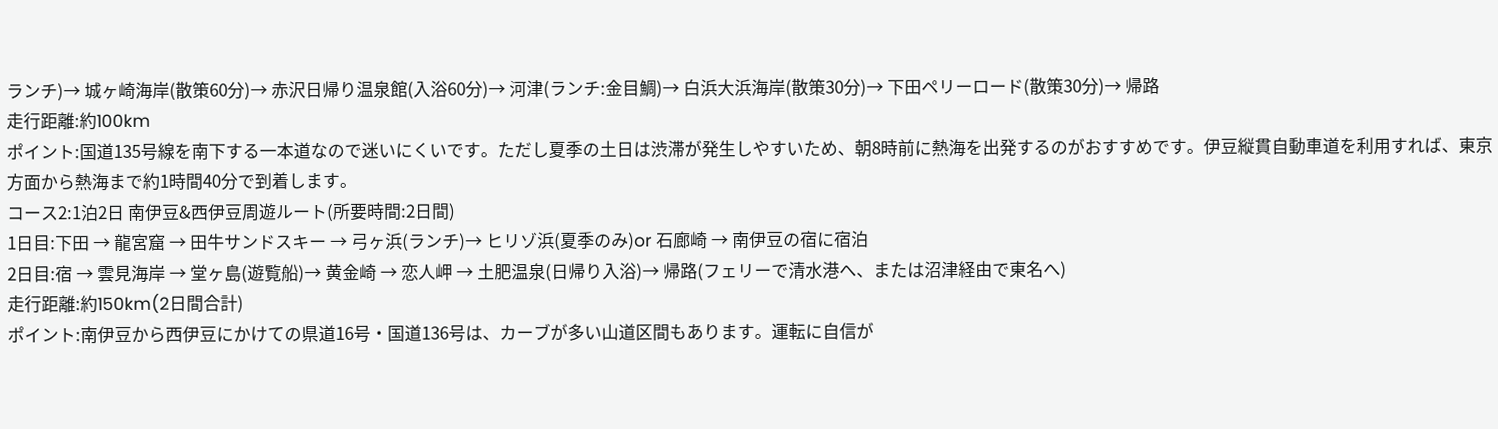ランチ)→ 城ヶ崎海岸(散策60分)→ 赤沢日帰り温泉館(入浴60分)→ 河津(ランチ:金目鯛)→ 白浜大浜海岸(散策30分)→ 下田ペリーロード(散策30分)→ 帰路
走行距離:約100km
ポイント:国道135号線を南下する一本道なので迷いにくいです。ただし夏季の土日は渋滞が発生しやすいため、朝8時前に熱海を出発するのがおすすめです。伊豆縦貫自動車道を利用すれば、東京方面から熱海まで約1時間40分で到着します。
コース2:1泊2日 南伊豆&西伊豆周遊ルート(所要時間:2日間)
1日目:下田 → 龍宮窟 → 田牛サンドスキー → 弓ヶ浜(ランチ)→ ヒリゾ浜(夏季のみ)or 石廊崎 → 南伊豆の宿に宿泊
2日目:宿 → 雲見海岸 → 堂ヶ島(遊覧船)→ 黄金崎 → 恋人岬 → 土肥温泉(日帰り入浴)→ 帰路(フェリーで清水港へ、または沼津経由で東名へ)
走行距離:約150km(2日間合計)
ポイント:南伊豆から西伊豆にかけての県道16号・国道136号は、カーブが多い山道区間もあります。運転に自信が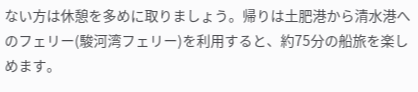ない方は休憩を多めに取りましょう。帰りは土肥港から清水港へのフェリー(駿河湾フェリー)を利用すると、約75分の船旅を楽しめます。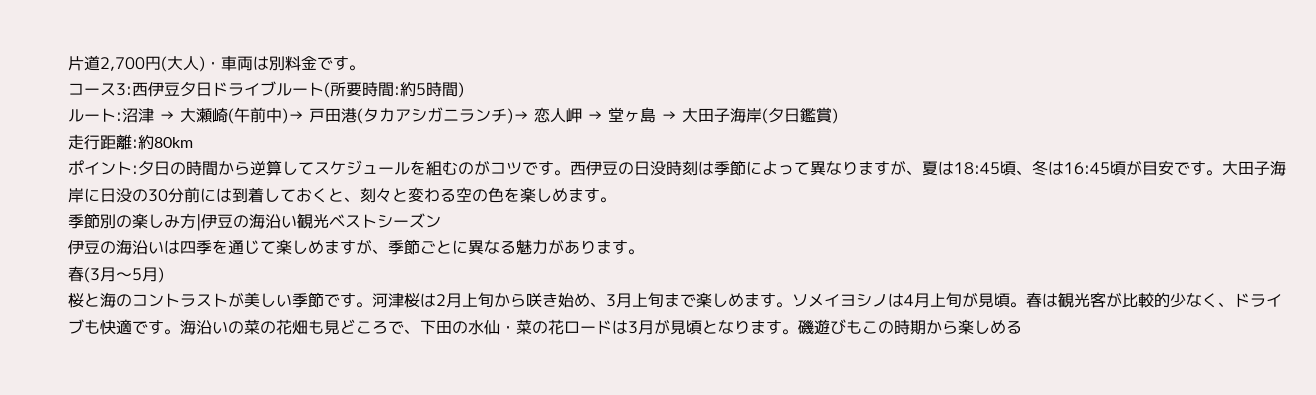片道2,700円(大人)・車両は別料金です。
コース3:西伊豆夕日ドライブルート(所要時間:約5時間)
ルート:沼津 → 大瀬崎(午前中)→ 戸田港(タカアシガニランチ)→ 恋人岬 → 堂ヶ島 → 大田子海岸(夕日鑑賞)
走行距離:約80km
ポイント:夕日の時間から逆算してスケジュールを組むのがコツです。西伊豆の日没時刻は季節によって異なりますが、夏は18:45頃、冬は16:45頃が目安です。大田子海岸に日没の30分前には到着しておくと、刻々と変わる空の色を楽しめます。
季節別の楽しみ方|伊豆の海沿い観光ベストシーズン
伊豆の海沿いは四季を通じて楽しめますが、季節ごとに異なる魅力があります。
春(3月〜5月)
桜と海のコントラストが美しい季節です。河津桜は2月上旬から咲き始め、3月上旬まで楽しめます。ソメイヨシノは4月上旬が見頃。春は観光客が比較的少なく、ドライブも快適です。海沿いの菜の花畑も見どころで、下田の水仙・菜の花ロードは3月が見頃となります。磯遊びもこの時期から楽しめる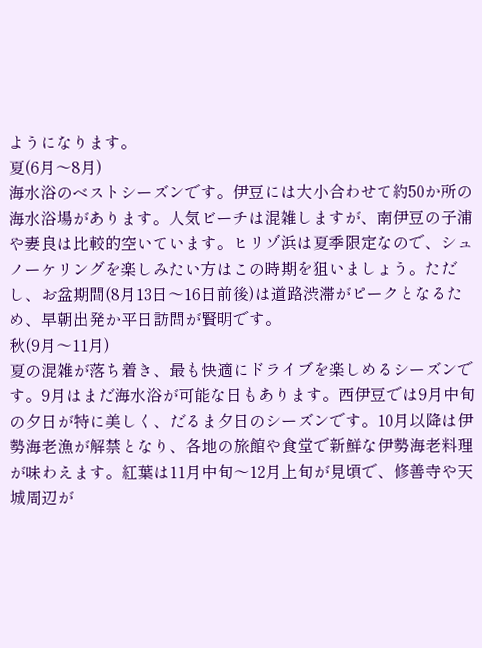ようになります。
夏(6月〜8月)
海水浴のベストシーズンです。伊豆には大小合わせて約50か所の海水浴場があります。人気ビーチは混雑しますが、南伊豆の子浦や妻良は比較的空いています。ヒリゾ浜は夏季限定なので、シュノーケリングを楽しみたい方はこの時期を狙いましょう。ただし、お盆期間(8月13日〜16日前後)は道路渋滞がピークとなるため、早朝出発か平日訪問が賢明です。
秋(9月〜11月)
夏の混雑が落ち着き、最も快適にドライブを楽しめるシーズンです。9月はまだ海水浴が可能な日もあります。西伊豆では9月中旬の夕日が特に美しく、だるま夕日のシーズンです。10月以降は伊勢海老漁が解禁となり、各地の旅館や食堂で新鮮な伊勢海老料理が味わえます。紅葉は11月中旬〜12月上旬が見頃で、修善寺や天城周辺が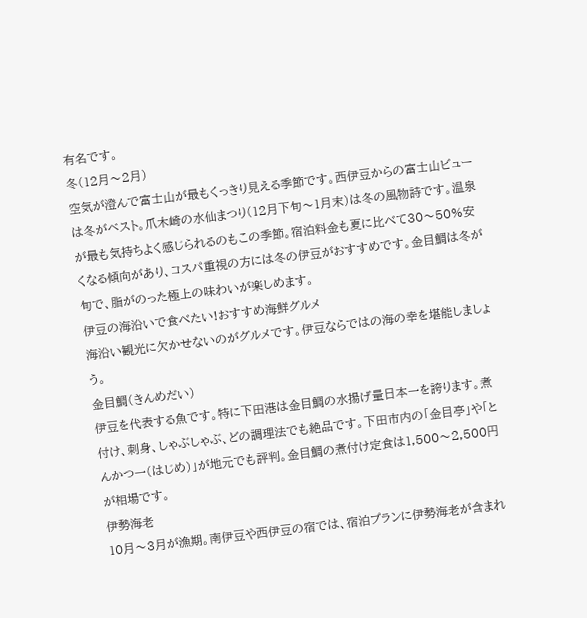有名です。
冬(12月〜2月)
空気が澄んで富士山が最もくっきり見える季節です。西伊豆からの富士山ビューは冬がベスト。爪木崎の水仙まつり(12月下旬〜1月末)は冬の風物詩です。温泉が最も気持ちよく感じられるのもこの季節。宿泊料金も夏に比べて30〜50%安くなる傾向があり、コスパ重視の方には冬の伊豆がおすすめです。金目鯛は冬が旬で、脂がのった極上の味わいが楽しめます。
伊豆の海沿いで食べたい!おすすめ海鮮グルメ
海沿い観光に欠かせないのがグルメです。伊豆ならではの海の幸を堪能しましょう。
金目鯛(きんめだい)
伊豆を代表する魚です。特に下田港は金目鯛の水揚げ量日本一を誇ります。煮付け、刺身、しゃぶしゃぶ、どの調理法でも絶品です。下田市内の「金目亭」や「とんかつ一(はじめ)」が地元でも評判。金目鯛の煮付け定食は1,500〜2,500円が相場です。
伊勢海老
10月〜3月が漁期。南伊豆や西伊豆の宿では、宿泊プランに伊勢海老が含まれ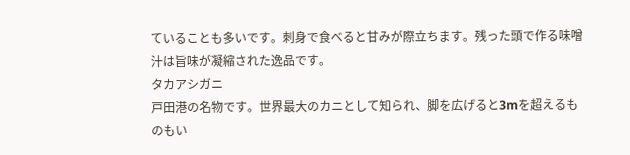ていることも多いです。刺身で食べると甘みが際立ちます。残った頭で作る味噌汁は旨味が凝縮された逸品です。
タカアシガニ
戸田港の名物です。世界最大のカニとして知られ、脚を広げると3mを超えるものもい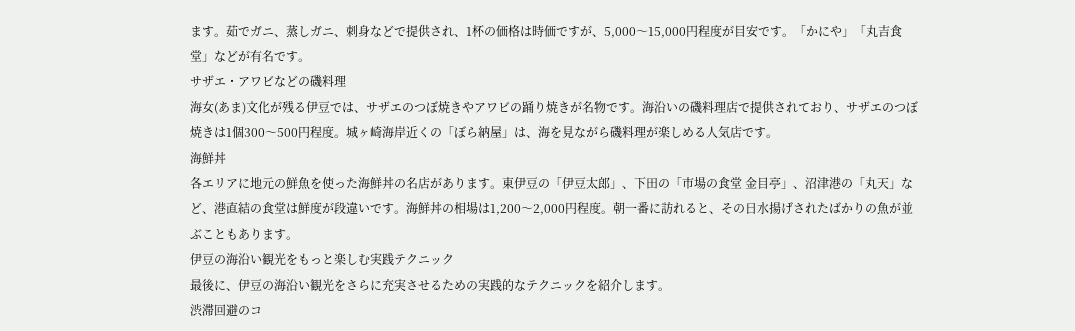ます。茹でガニ、蒸しガニ、刺身などで提供され、1杯の価格は時価ですが、5,000〜15,000円程度が目安です。「かにや」「丸吉食堂」などが有名です。
サザエ・アワビなどの磯料理
海女(あま)文化が残る伊豆では、サザエのつぼ焼きやアワビの踊り焼きが名物です。海沿いの磯料理店で提供されており、サザエのつぼ焼きは1個300〜500円程度。城ヶ崎海岸近くの「ぼら納屋」は、海を見ながら磯料理が楽しめる人気店です。
海鮮丼
各エリアに地元の鮮魚を使った海鮮丼の名店があります。東伊豆の「伊豆太郎」、下田の「市場の食堂 金目亭」、沼津港の「丸天」など、港直結の食堂は鮮度が段違いです。海鮮丼の相場は1,200〜2,000円程度。朝一番に訪れると、その日水揚げされたばかりの魚が並ぶこともあります。
伊豆の海沿い観光をもっと楽しむ実践テクニック
最後に、伊豆の海沿い観光をさらに充実させるための実践的なテクニックを紹介します。
渋滞回避のコ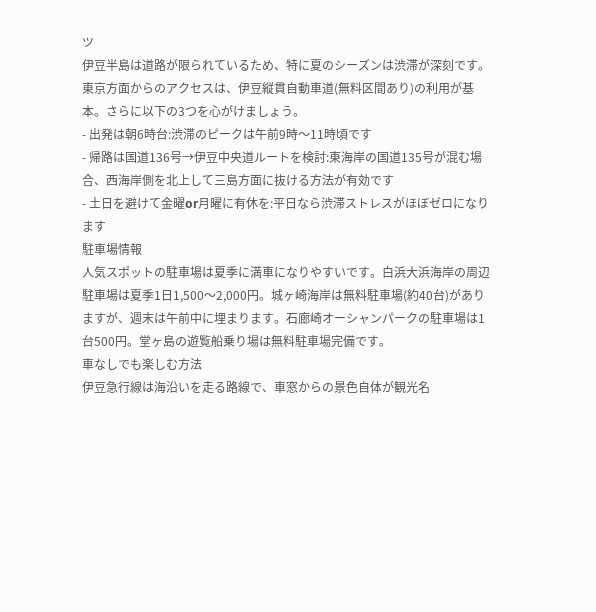ツ
伊豆半島は道路が限られているため、特に夏のシーズンは渋滞が深刻です。東京方面からのアクセスは、伊豆縦貫自動車道(無料区間あり)の利用が基本。さらに以下の3つを心がけましょう。
- 出発は朝6時台:渋滞のピークは午前9時〜11時頃です
- 帰路は国道136号→伊豆中央道ルートを検討:東海岸の国道135号が混む場合、西海岸側を北上して三島方面に抜ける方法が有効です
- 土日を避けて金曜or月曜に有休を:平日なら渋滞ストレスがほぼゼロになります
駐車場情報
人気スポットの駐車場は夏季に満車になりやすいです。白浜大浜海岸の周辺駐車場は夏季1日1,500〜2,000円。城ヶ崎海岸は無料駐車場(約40台)がありますが、週末は午前中に埋まります。石廊崎オーシャンパークの駐車場は1台500円。堂ヶ島の遊覧船乗り場は無料駐車場完備です。
車なしでも楽しむ方法
伊豆急行線は海沿いを走る路線で、車窓からの景色自体が観光名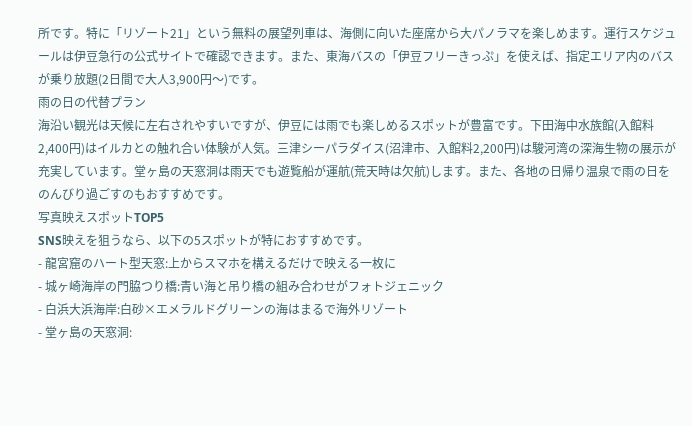所です。特に「リゾート21」という無料の展望列車は、海側に向いた座席から大パノラマを楽しめます。運行スケジュールは伊豆急行の公式サイトで確認できます。また、東海バスの「伊豆フリーきっぷ」を使えば、指定エリア内のバスが乗り放題(2日間で大人3,900円〜)です。
雨の日の代替プラン
海沿い観光は天候に左右されやすいですが、伊豆には雨でも楽しめるスポットが豊富です。下田海中水族館(入館料2,400円)はイルカとの触れ合い体験が人気。三津シーパラダイス(沼津市、入館料2,200円)は駿河湾の深海生物の展示が充実しています。堂ヶ島の天窓洞は雨天でも遊覧船が運航(荒天時は欠航)します。また、各地の日帰り温泉で雨の日をのんびり過ごすのもおすすめです。
写真映えスポットTOP5
SNS映えを狙うなら、以下の5スポットが特におすすめです。
- 龍宮窟のハート型天窓:上からスマホを構えるだけで映える一枚に
- 城ヶ崎海岸の門脇つり橋:青い海と吊り橋の組み合わせがフォトジェニック
- 白浜大浜海岸:白砂×エメラルドグリーンの海はまるで海外リゾート
- 堂ヶ島の天窓洞: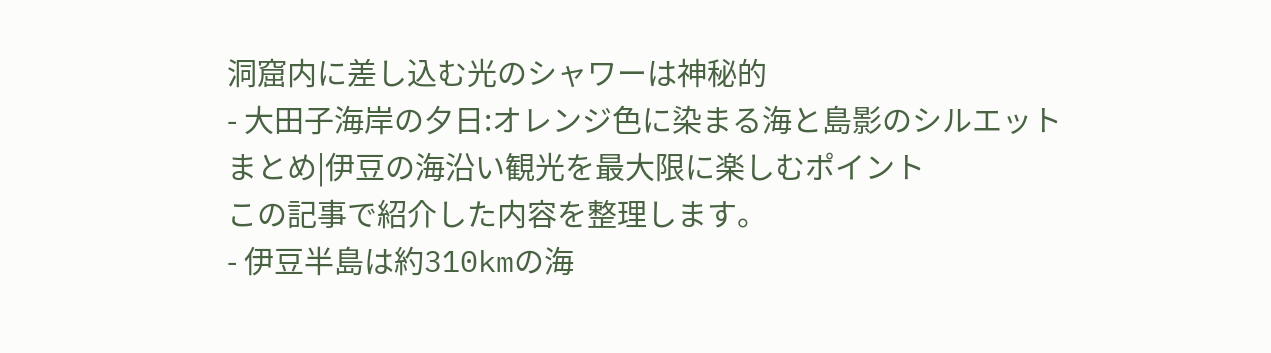洞窟内に差し込む光のシャワーは神秘的
- 大田子海岸の夕日:オレンジ色に染まる海と島影のシルエット
まとめ|伊豆の海沿い観光を最大限に楽しむポイント
この記事で紹介した内容を整理します。
- 伊豆半島は約310kmの海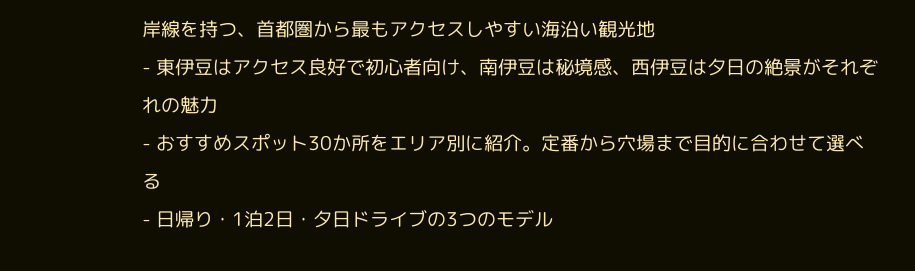岸線を持つ、首都圏から最もアクセスしやすい海沿い観光地
- 東伊豆はアクセス良好で初心者向け、南伊豆は秘境感、西伊豆は夕日の絶景がそれぞれの魅力
- おすすめスポット30か所をエリア別に紹介。定番から穴場まで目的に合わせて選べる
- 日帰り・1泊2日・夕日ドライブの3つのモデル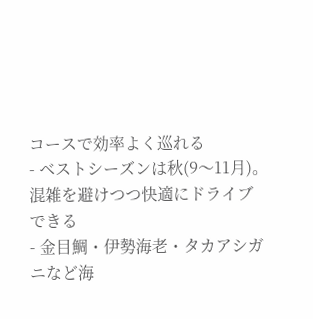コースで効率よく巡れる
- ベストシーズンは秋(9〜11月)。混雑を避けつつ快適にドライブできる
- 金目鯛・伊勢海老・タカアシガニなど海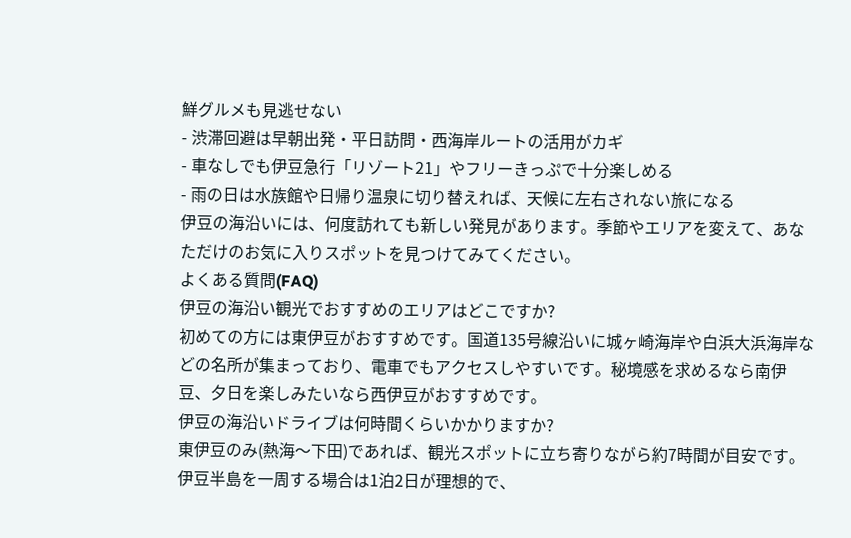鮮グルメも見逃せない
- 渋滞回避は早朝出発・平日訪問・西海岸ルートの活用がカギ
- 車なしでも伊豆急行「リゾート21」やフリーきっぷで十分楽しめる
- 雨の日は水族館や日帰り温泉に切り替えれば、天候に左右されない旅になる
伊豆の海沿いには、何度訪れても新しい発見があります。季節やエリアを変えて、あなただけのお気に入りスポットを見つけてみてください。
よくある質問(FAQ)
伊豆の海沿い観光でおすすめのエリアはどこですか?
初めての方には東伊豆がおすすめです。国道135号線沿いに城ヶ崎海岸や白浜大浜海岸などの名所が集まっており、電車でもアクセスしやすいです。秘境感を求めるなら南伊豆、夕日を楽しみたいなら西伊豆がおすすめです。
伊豆の海沿いドライブは何時間くらいかかりますか?
東伊豆のみ(熱海〜下田)であれば、観光スポットに立ち寄りながら約7時間が目安です。伊豆半島を一周する場合は1泊2日が理想的で、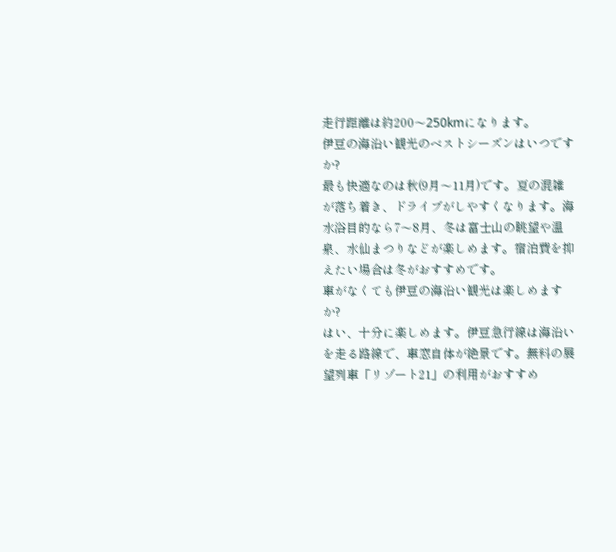走行距離は約200〜250kmになります。
伊豆の海沿い観光のベストシーズンはいつですか?
最も快適なのは秋(9月〜11月)です。夏の混雑が落ち着き、ドライブがしやすくなります。海水浴目的なら7〜8月、冬は富士山の眺望や温泉、水仙まつりなどが楽しめます。宿泊費を抑えたい場合は冬がおすすめです。
車がなくても伊豆の海沿い観光は楽しめますか?
はい、十分に楽しめます。伊豆急行線は海沿いを走る路線で、車窓自体が絶景です。無料の展望列車「リゾート21」の利用がおすすめ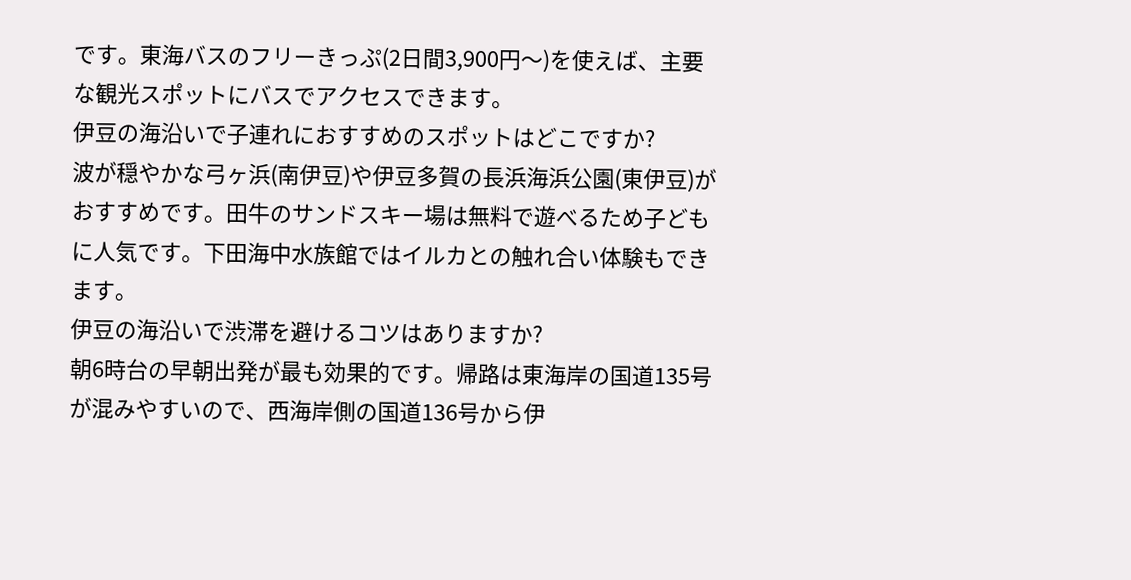です。東海バスのフリーきっぷ(2日間3,900円〜)を使えば、主要な観光スポットにバスでアクセスできます。
伊豆の海沿いで子連れにおすすめのスポットはどこですか?
波が穏やかな弓ヶ浜(南伊豆)や伊豆多賀の長浜海浜公園(東伊豆)がおすすめです。田牛のサンドスキー場は無料で遊べるため子どもに人気です。下田海中水族館ではイルカとの触れ合い体験もできます。
伊豆の海沿いで渋滞を避けるコツはありますか?
朝6時台の早朝出発が最も効果的です。帰路は東海岸の国道135号が混みやすいので、西海岸側の国道136号から伊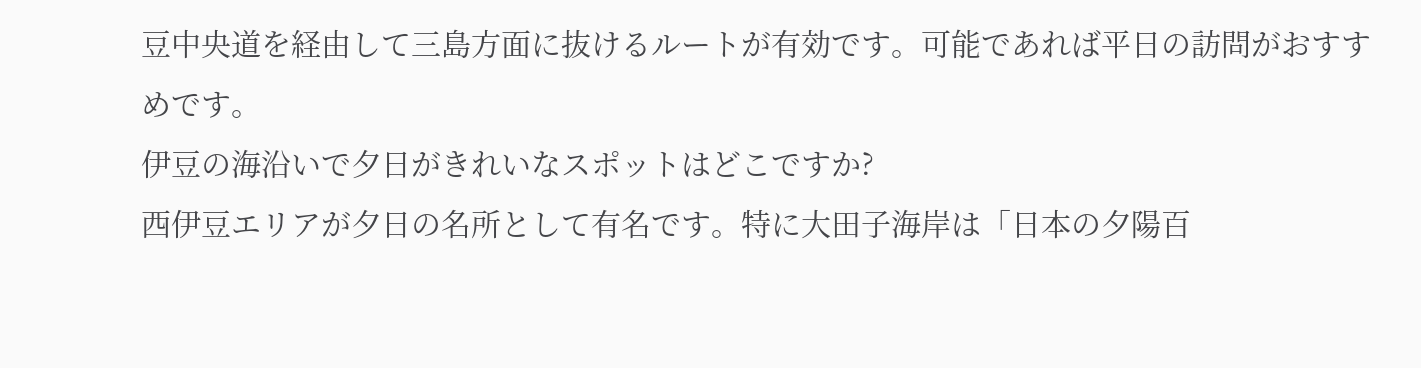豆中央道を経由して三島方面に抜けるルートが有効です。可能であれば平日の訪問がおすすめです。
伊豆の海沿いで夕日がきれいなスポットはどこですか?
西伊豆エリアが夕日の名所として有名です。特に大田子海岸は「日本の夕陽百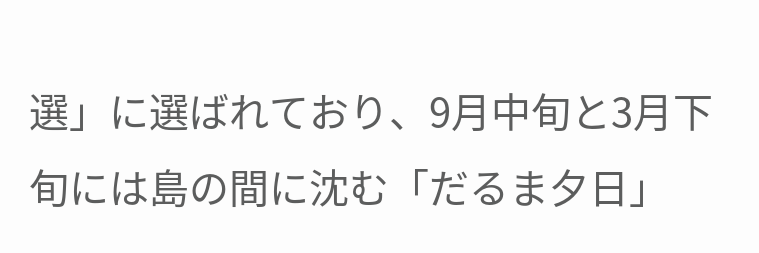選」に選ばれており、9月中旬と3月下旬には島の間に沈む「だるま夕日」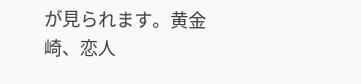が見られます。黄金崎、恋人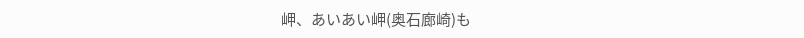岬、あいあい岬(奥石廊崎)も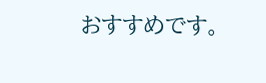おすすめです。